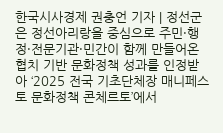한국시사경제 권충언 기자 | 정선군은 정선아리랑을 중심으로 주민·행정·전문기관·민간이 함께 만들어온 협치 기반 문화정책 성과를 인정받아 ‘2025 전국 기초단체장 매니페스토 문화정책 콘체르토’에서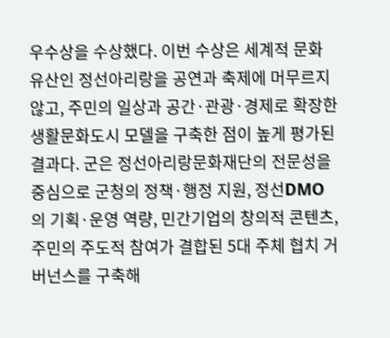우수상을 수상했다. 이번 수상은 세계적 문화유산인 정선아리랑을 공연과 축제에 머무르지 않고, 주민의 일상과 공간·관광·경제로 확장한 생활문화도시 모델을 구축한 점이 높게 평가된 결과다. 군은 정선아리랑문화재단의 전문성을 중심으로 군청의 정책·행정 지원, 정선DMO의 기획·운영 역량, 민간기업의 창의적 콘텐츠, 주민의 주도적 참여가 결합된 5대 주체 협치 거버넌스를 구축해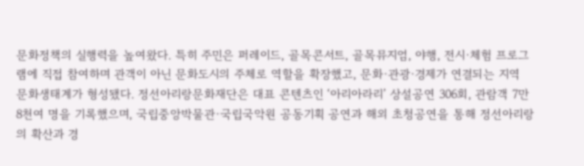문화정책의 실행력을 높여왔다. 특히 주민은 퍼레이드, 골목콘서트, 골목뮤지엄, 야행, 전시·체험 프로그램에 직접 참여하며 관객이 아닌 문화도시의 주체로 역할을 확장했고, 문화·관광·경제가 연결되는 지역 문화생태계가 형성됐다. 정선아리랑문화재단은 대표 콘텐츠인 ‘아리아라리’ 상설공연 306회, 관람객 7만 8천여 명을 기록했으며, 국립중앙박물관·국립국악원 공동기획 공연과 해외 초청공연을 통해 정선아리랑의 확산과 경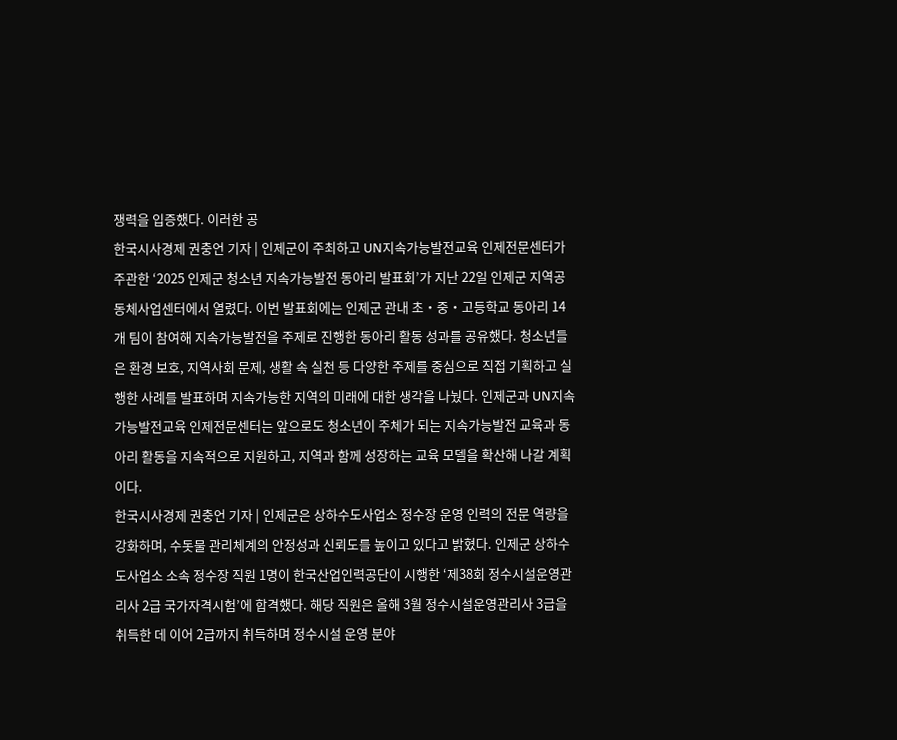쟁력을 입증했다. 이러한 공
한국시사경제 권충언 기자 | 인제군이 주최하고 UN지속가능발전교육 인제전문센터가 주관한 ‘2025 인제군 청소년 지속가능발전 동아리 발표회’가 지난 22일 인제군 지역공동체사업센터에서 열렸다. 이번 발표회에는 인제군 관내 초‧중‧고등학교 동아리 14개 팀이 참여해 지속가능발전을 주제로 진행한 동아리 활동 성과를 공유했다. 청소년들은 환경 보호, 지역사회 문제, 생활 속 실천 등 다양한 주제를 중심으로 직접 기획하고 실행한 사례를 발표하며 지속가능한 지역의 미래에 대한 생각을 나눴다. 인제군과 UN지속가능발전교육 인제전문센터는 앞으로도 청소년이 주체가 되는 지속가능발전 교육과 동아리 활동을 지속적으로 지원하고, 지역과 함께 성장하는 교육 모델을 확산해 나갈 계획이다.
한국시사경제 권충언 기자 | 인제군은 상하수도사업소 정수장 운영 인력의 전문 역량을 강화하며, 수돗물 관리체계의 안정성과 신뢰도를 높이고 있다고 밝혔다. 인제군 상하수도사업소 소속 정수장 직원 1명이 한국산업인력공단이 시행한 ‘제38회 정수시설운영관리사 2급 국가자격시험’에 합격했다. 해당 직원은 올해 3월 정수시설운영관리사 3급을 취득한 데 이어 2급까지 취득하며 정수시설 운영 분야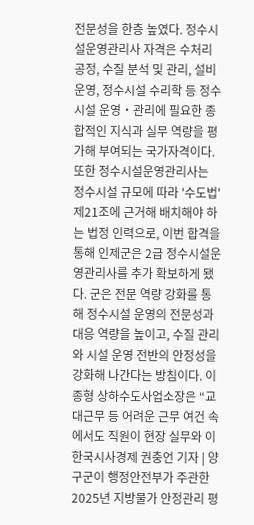전문성을 한층 높였다. 정수시설운영관리사 자격은 수처리 공정, 수질 분석 및 관리, 설비 운영, 정수시설 수리학 등 정수시설 운영‧관리에 필요한 종합적인 지식과 실무 역량을 평가해 부여되는 국가자격이다. 또한 정수시설운영관리사는 정수시설 규모에 따라 '수도법' 제21조에 근거해 배치해야 하는 법정 인력으로, 이번 합격을 통해 인제군은 2급 정수시설운영관리사를 추가 확보하게 됐다. 군은 전문 역량 강화를 통해 정수시설 운영의 전문성과 대응 역량을 높이고, 수질 관리와 시설 운영 전반의 안정성을 강화해 나간다는 방침이다. 이종형 상하수도사업소장은 “교대근무 등 어려운 근무 여건 속에서도 직원이 현장 실무와 이
한국시사경제 권충언 기자 | 양구군이 행정안전부가 주관한 2025년 지방물가 안정관리 평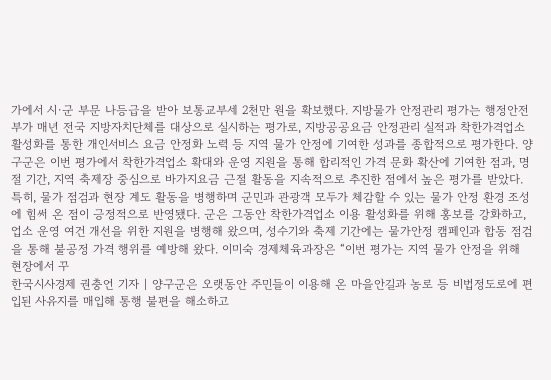가에서 시·군 부문 나등급을 받아 보통교부세 2천만 원을 확보했다. 지방물가 안정관리 평가는 행정안전부가 매년 전국 지방자치단체를 대상으로 실시하는 평가로, 지방공공요금 안정관리 실적과 착한가격업소 활성화를 통한 개인서비스 요금 안정화 노력 등 지역 물가 안정에 기여한 성과를 종합적으로 평가한다. 양구군은 이번 평가에서 착한가격업소 확대와 운영 지원을 통해 합리적인 가격 문화 확산에 기여한 점과, 명절 기간, 지역 축제장 중심으로 바가지요금 근절 활동을 지속적으로 추진한 점에서 높은 평가를 받았다. 특히, 물가 점검과 현장 계도 활동을 병행하며 군민과 관광객 모두가 체감할 수 있는 물가 안정 환경 조성에 힘써 온 점이 긍정적으로 반영됐다. 군은 그동안 착한가격업소 이용 활성화를 위해 홍보를 강화하고, 업소 운영 여건 개선을 위한 지원을 병행해 왔으며, 성수기와 축제 기간에는 물가안정 캠페인과 합동 점검을 통해 불공정 가격 행위를 예방해 왔다. 이미숙 경제체육과장은 “이번 평가는 지역 물가 안정을 위해 현장에서 꾸
한국시사경제 권충언 기자 | 양구군은 오랫동안 주민들이 이용해 온 마을안길과 농로 등 비법정도로에 편입된 사유지를 매입해 통행 불편을 해소하고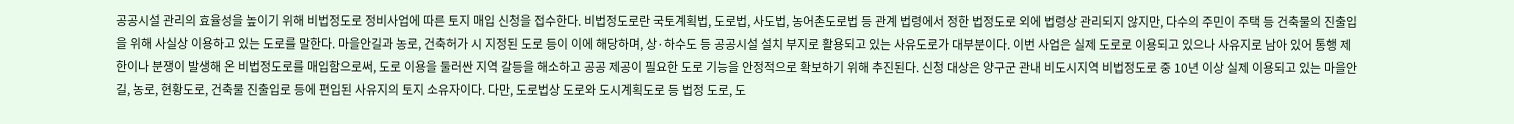공공시설 관리의 효율성을 높이기 위해 비법정도로 정비사업에 따른 토지 매입 신청을 접수한다. 비법정도로란 국토계획법, 도로법, 사도법, 농어촌도로법 등 관계 법령에서 정한 법정도로 외에 법령상 관리되지 않지만, 다수의 주민이 주택 등 건축물의 진출입을 위해 사실상 이용하고 있는 도로를 말한다. 마을안길과 농로, 건축허가 시 지정된 도로 등이 이에 해당하며, 상·하수도 등 공공시설 설치 부지로 활용되고 있는 사유도로가 대부분이다. 이번 사업은 실제 도로로 이용되고 있으나 사유지로 남아 있어 통행 제한이나 분쟁이 발생해 온 비법정도로를 매입함으로써, 도로 이용을 둘러싼 지역 갈등을 해소하고 공공 제공이 필요한 도로 기능을 안정적으로 확보하기 위해 추진된다. 신청 대상은 양구군 관내 비도시지역 비법정도로 중 10년 이상 실제 이용되고 있는 마을안길, 농로, 현황도로, 건축물 진출입로 등에 편입된 사유지의 토지 소유자이다. 다만, 도로법상 도로와 도시계획도로 등 법정 도로, 도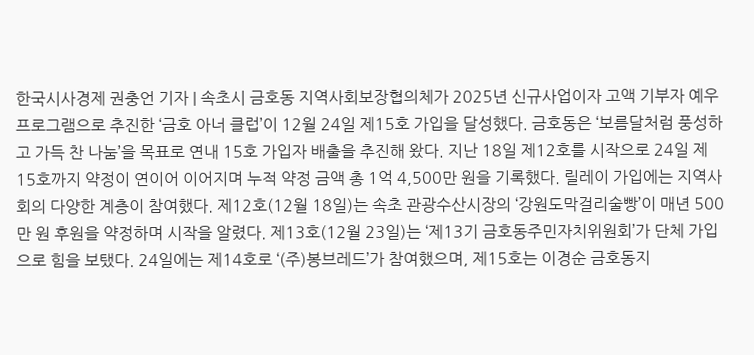한국시사경제 권충언 기자 | 속초시 금호동 지역사회보장협의체가 2025년 신규사업이자 고액 기부자 예우 프로그램으로 추진한 ‘금호 아너 클럽’이 12월 24일 제15호 가입을 달성했다. 금호동은 ‘보름달처럼 풍성하고 가득 찬 나눔’을 목표로 연내 15호 가입자 배출을 추진해 왔다. 지난 18일 제12호를 시작으로 24일 제15호까지 약정이 연이어 이어지며 누적 약정 금액 총 1억 4,500만 원을 기록했다. 릴레이 가입에는 지역사회의 다양한 계층이 참여했다. 제12호(12월 18일)는 속초 관광수산시장의 ‘강원도막걸리술빵’이 매년 500만 원 후원을 약정하며 시작을 알렸다. 제13호(12월 23일)는 ‘제13기 금호동주민자치위원회’가 단체 가입으로 힘을 보탰다. 24일에는 제14호로 ‘(주)봉브레드’가 참여했으며, 제15호는 이경순 금호동지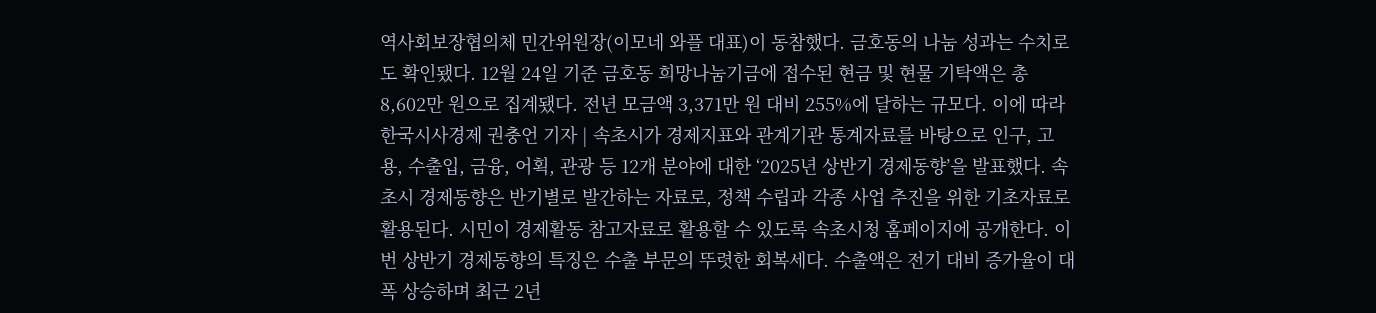역사회보장협의체 민간위원장(이모네 와플 대표)이 동참했다. 금호동의 나눔 성과는 수치로도 확인됐다. 12월 24일 기준 금호동 희망나눔기금에 접수된 현금 및 현물 기탁액은 총 8,602만 원으로 집계됐다. 전년 모금액 3,371만 원 대비 255%에 달하는 규모다. 이에 따라
한국시사경제 권충언 기자 | 속초시가 경제지표와 관계기관 통계자료를 바탕으로 인구, 고용, 수출입, 금융, 어획, 관광 등 12개 분야에 대한 ‘2025년 상반기 경제동향’을 발표했다. 속초시 경제동향은 반기별로 발간하는 자료로, 정책 수립과 각종 사업 추진을 위한 기초자료로 활용된다. 시민이 경제활동 참고자료로 활용할 수 있도록 속초시청 홈페이지에 공개한다. 이번 상반기 경제동향의 특징은 수출 부문의 뚜렷한 회복세다. 수출액은 전기 대비 증가율이 대폭 상승하며 최근 2년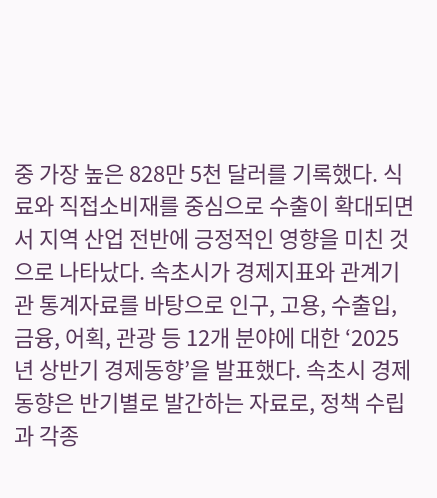중 가장 높은 828만 5천 달러를 기록했다. 식료와 직접소비재를 중심으로 수출이 확대되면서 지역 산업 전반에 긍정적인 영향을 미친 것으로 나타났다. 속초시가 경제지표와 관계기관 통계자료를 바탕으로 인구, 고용, 수출입, 금융, 어획, 관광 등 12개 분야에 대한 ‘2025년 상반기 경제동향’을 발표했다. 속초시 경제동향은 반기별로 발간하는 자료로, 정책 수립과 각종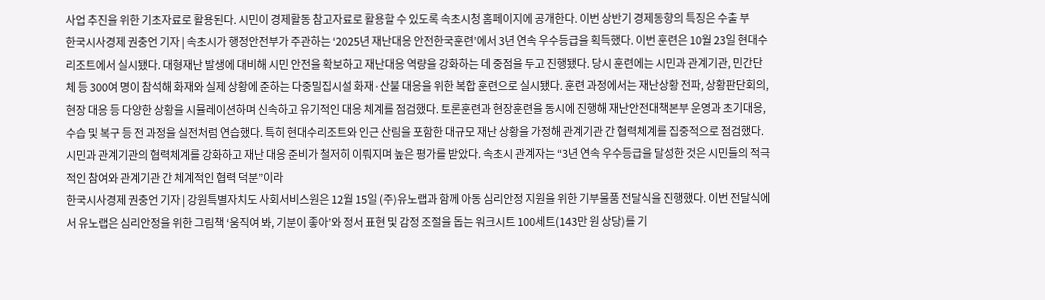사업 추진을 위한 기초자료로 활용된다. 시민이 경제활동 참고자료로 활용할 수 있도록 속초시청 홈페이지에 공개한다. 이번 상반기 경제동향의 특징은 수출 부
한국시사경제 권충언 기자 | 속초시가 행정안전부가 주관하는 ‘2025년 재난대응 안전한국훈련’에서 3년 연속 우수등급을 획득했다. 이번 훈련은 10월 23일 현대수리조트에서 실시됐다. 대형재난 발생에 대비해 시민 안전을 확보하고 재난대응 역량을 강화하는 데 중점을 두고 진행됐다. 당시 훈련에는 시민과 관계기관, 민간단체 등 300여 명이 참석해 화재와 실제 상황에 준하는 다중밀집시설 화재·산불 대응을 위한 복합 훈련으로 실시됐다. 훈련 과정에서는 재난상황 전파, 상황판단회의, 현장 대응 등 다양한 상황을 시뮬레이션하며 신속하고 유기적인 대응 체계를 점검했다. 토론훈련과 현장훈련을 동시에 진행해 재난안전대책본부 운영과 초기대응, 수습 및 복구 등 전 과정을 실전처럼 연습했다. 특히 현대수리조트와 인근 산림을 포함한 대규모 재난 상황을 가정해 관계기관 간 협력체계를 집중적으로 점검했다. 시민과 관계기관의 협력체계를 강화하고 재난 대응 준비가 철저히 이뤄지며 높은 평가를 받았다. 속초시 관계자는 “3년 연속 우수등급을 달성한 것은 시민들의 적극적인 참여와 관계기관 간 체계적인 협력 덕분”이라
한국시사경제 권충언 기자 | 강원특별자치도 사회서비스원은 12월 15일 (주)유노랩과 함께 아동 심리안정 지원을 위한 기부물품 전달식을 진행했다. 이번 전달식에서 유노랩은 심리안정을 위한 그림책 ‘움직여 봐, 기분이 좋아’와 정서 표현 및 감정 조절을 돕는 워크시트 100세트(143만 원 상당)를 기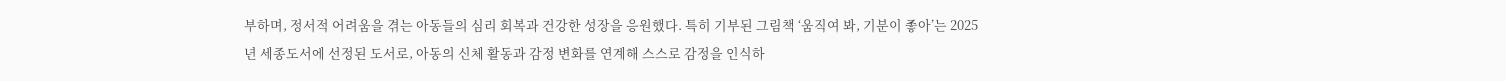부하며, 정서적 어려움을 겪는 아동들의 심리 회복과 건강한 성장을 응원했다. 특히 기부된 그림책 ‘움직여 봐, 기분이 좋아’는 2025년 세종도서에 선정된 도서로, 아동의 신체 활동과 감정 변화를 연계해 스스로 감정을 인식하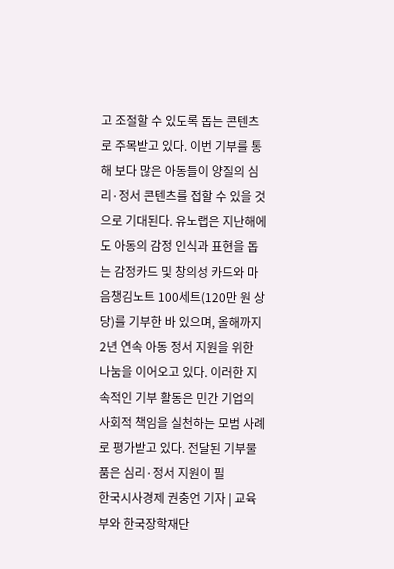고 조절할 수 있도록 돕는 콘텐츠로 주목받고 있다. 이번 기부를 통해 보다 많은 아동들이 양질의 심리·정서 콘텐츠를 접할 수 있을 것으로 기대된다. 유노랩은 지난해에도 아동의 감정 인식과 표현을 돕는 감정카드 및 창의성 카드와 마음챙김노트 100세트(120만 원 상당)를 기부한 바 있으며, 올해까지 2년 연속 아동 정서 지원을 위한 나눔을 이어오고 있다. 이러한 지속적인 기부 활동은 민간 기업의 사회적 책임을 실천하는 모범 사례로 평가받고 있다. 전달된 기부물품은 심리·정서 지원이 필
한국시사경제 권충언 기자 | 교육부와 한국장학재단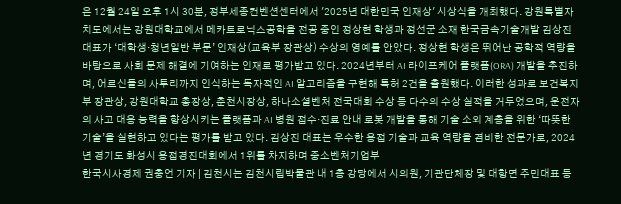은 12월 24일 오후 1시 30분, 정부세종컨벤션센터에서 '2025년 대한민국 인재상' 시상식을 개최했다. 강원특별자치도에서는 강원대학교에서 메카트로닉스공학을 전공 중인 정상현 학생과 정선군 소재 한국금속기술개발 김상진 대표가 ‘대학생·청년일반 부문’ 인재상(교육부 장관상) 수상의 영예를 안았다. 정상현 학생은 뛰어난 공학적 역량을 바탕으로 사회 문제 해결에 기여하는 인재로 평가받고 있다. 2024년부터 AI 라이프케어 플랫폼(ORA) 개발을 추진하며, 어르신들의 사투리까지 인식하는 독자적인 AI 알고리즘을 구현해 특허 2건을 출원했다. 이러한 성과로 보건복지부 장관상, 강원대학교 총장상, 춘천시장상, 하나소셜벤처 전국대회 수상 등 다수의 수상 실적을 거두었으며, 운전자의 사고 대응 능력을 향상시키는 플랫폼과 AI 병원 접수·진료 안내 로봇 개발을 통해 기술 소외 계층을 위한 ‘따뜻한 기술’을 실현하고 있다는 평가를 받고 있다. 김상진 대표는 우수한 용접 기술과 교육 역량을 겸비한 전문가로, 2024년 경기도 화성시 용접경진대회에서 1위를 차지하며 중소벤처기업부
한국시사경제 권충언 기자 | 김천시는 김천시립박물관 내 1층 강당에서 시의원, 기관단체장 및 대항면 주민대표 등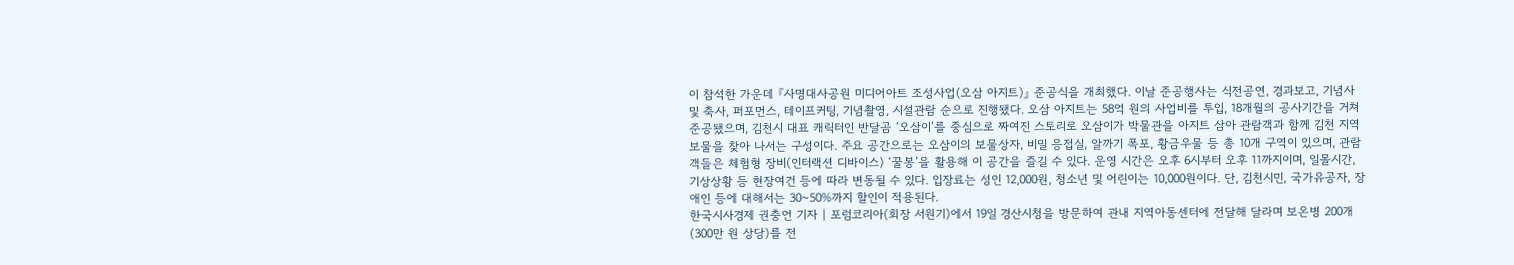이 참석한 가운데 『사명대사공원 미디어아트 조성사업(오삼 아지트)』 준공식을 개최했다. 이날 준공행사는 식전공연, 경과보고, 기념사 및 축사, 퍼포먼스, 테이프커팅, 기념촬영, 시설관람 순으로 진행됐다. 오삼 아지트는 58억 원의 사업비를 투입, 18개월의 공사기간을 거쳐 준공됐으며, 김천시 대표 캐릭터인 반달곰 ‘오삼이’를 중심으로 짜여진 스토리로 오삼이가 박물관을 아지트 삼아 관람객과 함께 김천 지역 보물을 찾아 나서는 구성이다. 주요 공간으로는 오삼이의 보물상자, 비밀 응접실, 알까기 폭포, 황금우물 등 총 10개 구역이 있으며, 관람객들은 체험형 장비(인터랙션 디바이스) ‘꿀봉’을 활용해 이 공간을 즐길 수 있다. 운영 시간은 오후 6시부터 오후 11까지이며, 일몰시간, 기상상황 등 현장여건 등에 따라 변동될 수 있다. 입장료는 성인 12,000원, 청소년 및 어린이는 10,000원이다. 단, 김천시민, 국가유공자, 장애인 등에 대해서는 30~50%까지 할인이 적용된다.
한국시사경제 권충언 기자 | 포럼코리아(회장 서원기)에서 19일 경산시청을 방문하여 관내 지역아동센터에 전달해 달라며 보온병 200개(300만 원 상당)를 전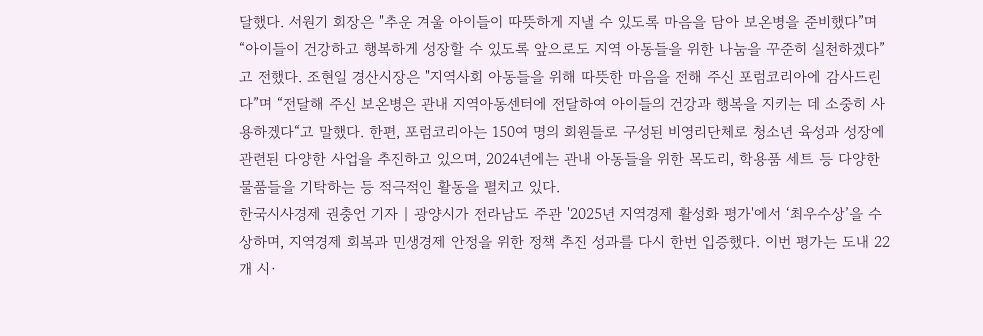달했다. 서원기 회장은 "추운 겨울 아이들이 따뜻하게 지낼 수 있도록 마음을 담아 보온병을 준비했다”며“아이들이 건강하고 행복하게 성장할 수 있도록 앞으로도 지역 아동들을 위한 나눔을 꾸준히 실천하겠다”고 전했다. 조현일 경산시장은 "지역사회 아동들을 위해 따뜻한 마음을 전해 주신 포럼코리아에 감사드린다”며 “전달해 주신 보온병은 관내 지역아동센터에 전달하여 아이들의 건강과 행복을 지키는 데 소중히 사용하겠다“고 말했다. 한편, 포럼코리아는 150여 명의 회원들로 구성된 비영리단체로 청소년 육성과 성장에 관련된 다양한 사업을 추진하고 있으며, 2024년에는 관내 아동들을 위한 목도리, 학용품 세트 등 다양한 물품들을 기탁하는 등 적극적인 활동을 펼치고 있다.
한국시사경제 권충언 기자 | 광양시가 전라남도 주관 '2025년 지역경제 활성화 평가'에서 ‘최우수상’을 수상하며, 지역경제 회복과 민생경제 안정을 위한 정책 추진 성과를 다시 한번 입증했다. 이번 평가는 도내 22개 시·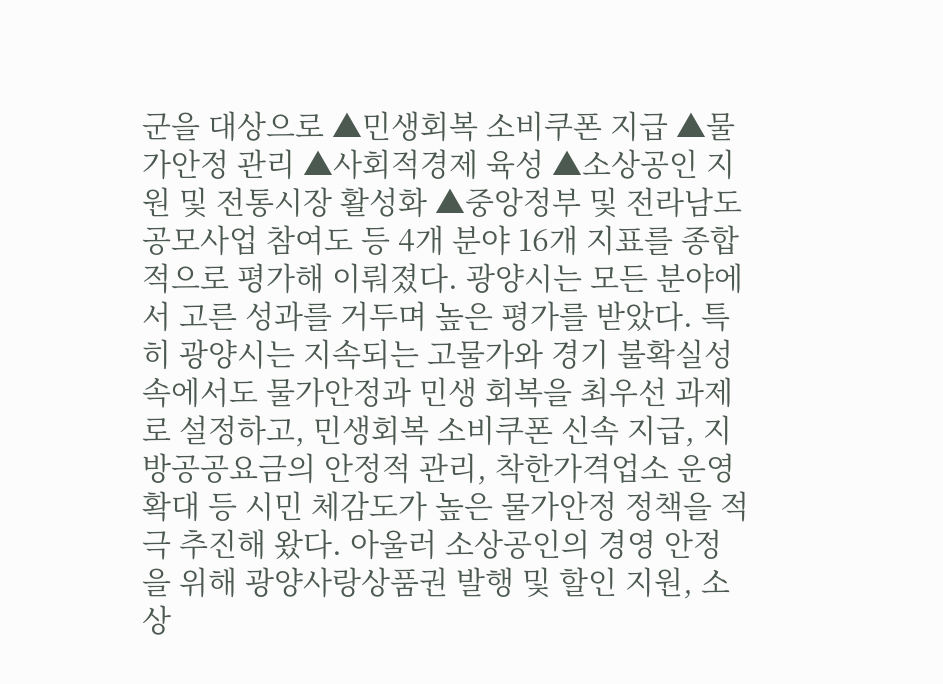군을 대상으로 ▲민생회복 소비쿠폰 지급 ▲물가안정 관리 ▲사회적경제 육성 ▲소상공인 지원 및 전통시장 활성화 ▲중앙정부 및 전라남도 공모사업 참여도 등 4개 분야 16개 지표를 종합적으로 평가해 이뤄졌다. 광양시는 모든 분야에서 고른 성과를 거두며 높은 평가를 받았다. 특히 광양시는 지속되는 고물가와 경기 불확실성 속에서도 물가안정과 민생 회복을 최우선 과제로 설정하고, 민생회복 소비쿠폰 신속 지급, 지방공공요금의 안정적 관리, 착한가격업소 운영 확대 등 시민 체감도가 높은 물가안정 정책을 적극 추진해 왔다. 아울러 소상공인의 경영 안정을 위해 광양사랑상품권 발행 및 할인 지원, 소상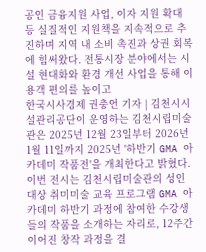공인 금융지원 사업, 이자 지원 확대 등 실질적인 지원책을 지속적으로 추진하며 지역 내 소비 촉진과 상권 회복에 힘써왔다. 전통시장 분야에서는 시설 현대화와 환경 개선 사업을 통해 이용객 편의를 높이고
한국시사경제 권충언 기자 | 김천시시설관리공단이 운영하는 김천시립미술관은 2025년 12월 23일부터 2026년 1월 11일까지 2025년 '하반기 GMA 아카데미 작품전'을 개최한다고 밝혔다. 이번 전시는 김천시립미술관의 성인 대상 취미미술 교육 프로그램 GMA 아카데미 하반기 과정에 참여한 수강생들의 작품을 소개하는 자리로, 12주간 이어진 창작 과정을 결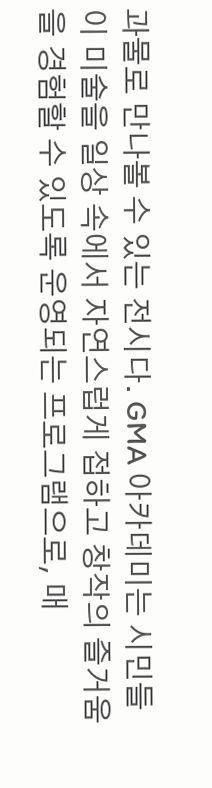과물로 만나볼 수 있는 전시다. GMA 아카데미는 시민들이 미술을 일상 속에서 자연스럽게 접하고 창작의 즐거움을 경험할 수 있도록 운영되는 프로그램으로, 매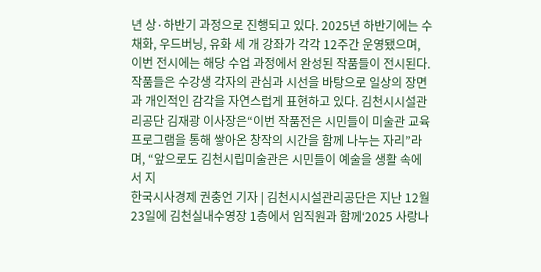년 상·하반기 과정으로 진행되고 있다. 2025년 하반기에는 수채화, 우드버닝, 유화 세 개 강좌가 각각 12주간 운영됐으며, 이번 전시에는 해당 수업 과정에서 완성된 작품들이 전시된다. 작품들은 수강생 각자의 관심과 시선을 바탕으로 일상의 장면과 개인적인 감각을 자연스럽게 표현하고 있다. 김천시시설관리공단 김재광 이사장은“이번 작품전은 시민들이 미술관 교육 프로그램을 통해 쌓아온 창작의 시간을 함께 나누는 자리”라며, “앞으로도 김천시립미술관은 시민들이 예술을 생활 속에서 지
한국시사경제 권충언 기자 | 김천시시설관리공단은 지난 12월 23일에 김천실내수영장 1층에서 임직원과 함께‘2025 사랑나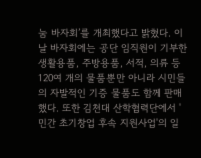눔 바자회’를 개최했다고 밝혔다. 이날 바자회에는 공단 임직원이 기부한 생활용품, 주방용품, 서적, 의류 등 120여 개의 물품뿐만 아니라 시민들의 자발적인 기증 물품도 함께 판매했다. 또한 김천대 산학협력단에서 '민간 초기창업 후속 지원사업'의 일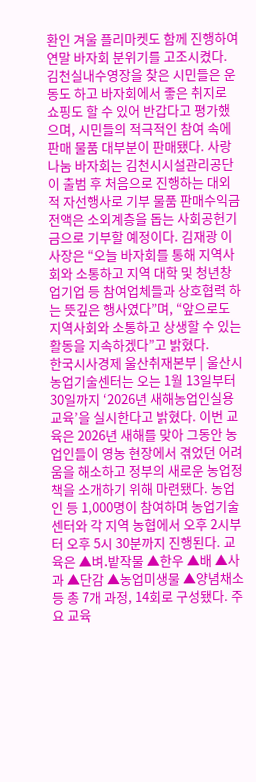환인 겨울 플리마켓도 함께 진행하여 연말 바자회 분위기를 고조시켰다. 김천실내수영장을 찾은 시민들은 운동도 하고 바자회에서 좋은 취지로 쇼핑도 할 수 있어 반갑다고 평가했으며, 시민들의 적극적인 참여 속에 판매 물품 대부분이 판매됐다. 사랑나눔 바자회는 김천시시설관리공단이 출범 후 처음으로 진행하는 대외적 자선행사로 기부 물품 판매수익금 전액은 소외계층을 돕는 사회공헌기금으로 기부할 예정이다. 김재광 이사장은 “오늘 바자회를 통해 지역사회와 소통하고 지역 대학 및 청년창업기업 등 참여업체들과 상호협력 하는 뜻깊은 행사였다”며, “앞으로도 지역사회와 소통하고 상생할 수 있는 활동을 지속하겠다”고 밝혔다.
한국시사경제 울산취재본부 | 울산시농업기술센터는 오는 1월 13일부터 30일까지 ‘2026년 새해농업인실용교육’을 실시한다고 밝혔다. 이번 교육은 2026년 새해를 맞아 그동안 농업인들이 영농 현장에서 겪었던 어려움을 해소하고 정부의 새로운 농업정책을 소개하기 위해 마련됐다. 농업인 등 1,000명이 참여하며 농업기술센터와 각 지역 농협에서 오후 2시부터 오후 5시 30분까지 진행된다. 교육은 ▲벼․밭작물 ▲한우 ▲배 ▲사과 ▲단감 ▲농업미생물 ▲양념채소 등 총 7개 과정, 14회로 구성됐다. 주요 교육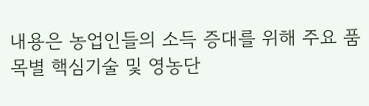내용은 농업인들의 소득 증대를 위해 주요 품목별 핵심기술 및 영농단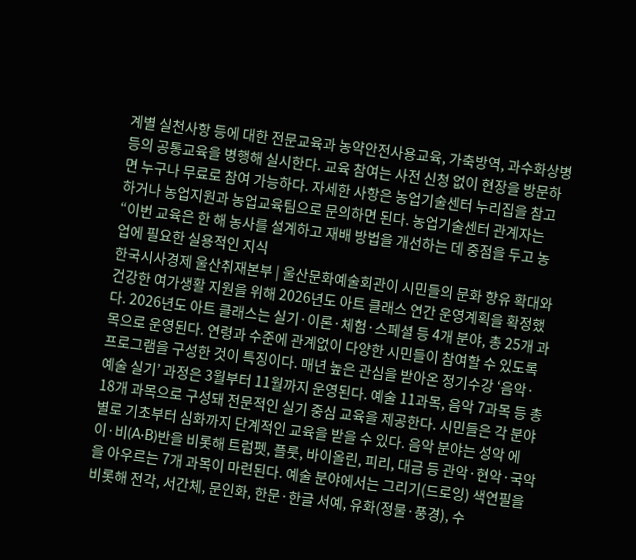계별 실천사항 등에 대한 전문교육과 농약안전사용교육, 가축방역, 과수화상병 등의 공통교육을 병행해 실시한다. 교육 참여는 사전 신청 없이 현장을 방문하면 누구나 무료로 참여 가능하다. 자세한 사항은 농업기술센터 누리집을 참고하거나 농업지원과 농업교육팀으로 문의하면 된다. 농업기술센터 관계자는 “이번 교육은 한 해 농사를 설계하고 재배 방법을 개선하는 데 중점을 두고 농업에 필요한 실용적인 지식
한국시사경제 울산취재본부 | 울산문화예술회관이 시민들의 문화 향유 확대와 건강한 여가생활 지원을 위해 2026년도 아트 클래스 연간 운영계획을 확정했다. 2026년도 아트 클래스는 실기·이론·체험·스페셜 등 4개 분야, 총 25개 과목으로 운영된다. 연령과 수준에 관계없이 다양한 시민들이 참여할 수 있도록 프로그램을 구성한 것이 특징이다. 매년 높은 관심을 받아온 정기수강 ‘음악·예술 실기’ 과정은 3월부터 11월까지 운영된다. 예술 11과목, 음악 7과목 등 총 18개 과목으로 구성돼 전문적인 실기 중심 교육을 제공한다. 시민들은 각 분야별로 기초부터 심화까지 단계적인 교육을 받을 수 있다. 음악 분야는 성악 에이·비(A·B)반을 비롯해 트럼펫, 플룻, 바이올린, 피리, 대금 등 관악·현악·국악을 아우르는 7개 과목이 마련된다. 예술 분야에서는 그리기(드로잉) 색연필을 비롯해 전각, 서간체, 문인화, 한문·한글 서예, 유화(정물·풍경), 수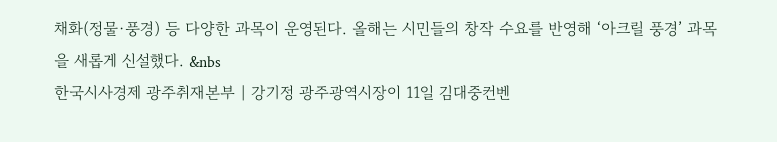채화(정물·풍경) 등 다양한 과목이 운영된다. 올해는 시민들의 창작 수요를 반영해 ‘아크릴 풍경’ 과목을 새롭게 신설했다. &nbs
한국시사경제 광주취재본부 | 강기정 광주광역시장이 11일 김대중컨벤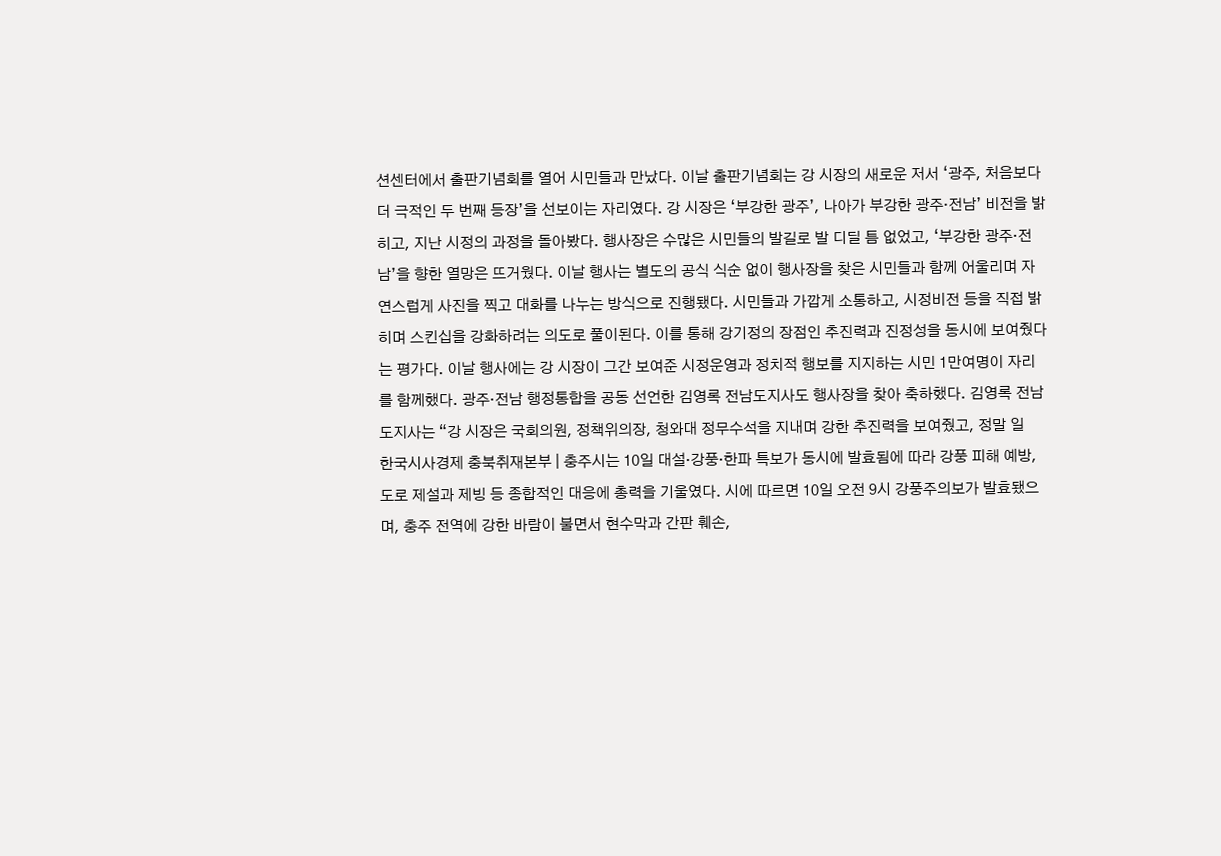션센터에서 출판기념회를 열어 시민들과 만났다. 이날 출판기념회는 강 시장의 새로운 저서 ‘광주, 처음보다 더 극적인 두 번째 등장’을 선보이는 자리였다. 강 시장은 ‘부강한 광주’, 나아가 부강한 광주·전남’ 비전을 밝히고, 지난 시정의 과정을 돌아봤다. 행사장은 수많은 시민들의 발길로 발 디딜 틈 없었고, ‘부강한 광주‧전남’을 향한 열망은 뜨거웠다. 이날 행사는 별도의 공식 식순 없이 행사장을 찾은 시민들과 함께 어울리며 자연스럽게 사진을 찍고 대화를 나누는 방식으로 진행됐다. 시민들과 가깝게 소통하고, 시정비전 등을 직접 밝히며 스킨십을 강화하려는 의도로 풀이된다. 이를 통해 강기정의 장점인 추진력과 진정성을 동시에 보여줬다는 평가다. 이날 행사에는 강 시장이 그간 보여준 시정운영과 정치적 행보를 지지하는 시민 1만여명이 자리를 함께했다. 광주·전남 행정통합을 공동 선언한 김영록 전남도지사도 행사장을 찾아 축하했다. 김영록 전남도지사는 “강 시장은 국회의원, 정책위의장, 청와대 정무수석을 지내며 강한 추진력을 보여줬고, 정말 일
한국시사경제 충북취재본부 | 충주시는 10일 대설·강풍·한파 특보가 동시에 발효됨에 따라 강풍 피해 예방, 도로 제설과 제빙 등 종합적인 대응에 총력을 기울였다. 시에 따르면 10일 오전 9시 강풍주의보가 발효됐으며, 충주 전역에 강한 바람이 불면서 현수막과 간판 훼손,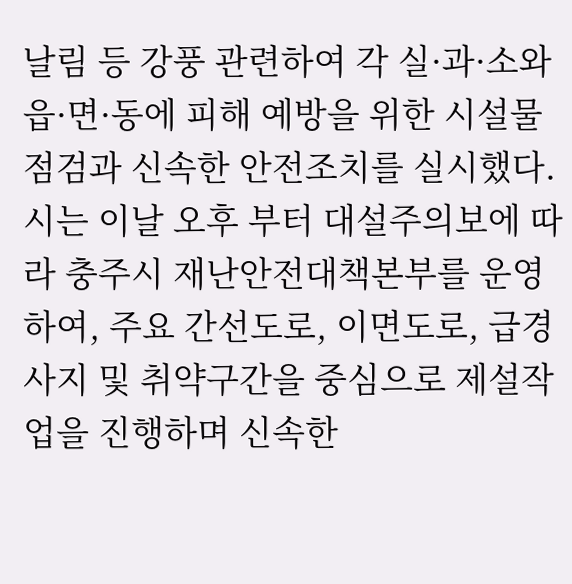날림 등 강풍 관련하여 각 실·과·소와 읍·면·동에 피해 예방을 위한 시설물 점검과 신속한 안전조치를 실시했다. 시는 이날 오후 부터 대설주의보에 따라 충주시 재난안전대책본부를 운영하여, 주요 간선도로, 이면도로, 급경사지 및 취약구간을 중심으로 제설작업을 진행하며 신속한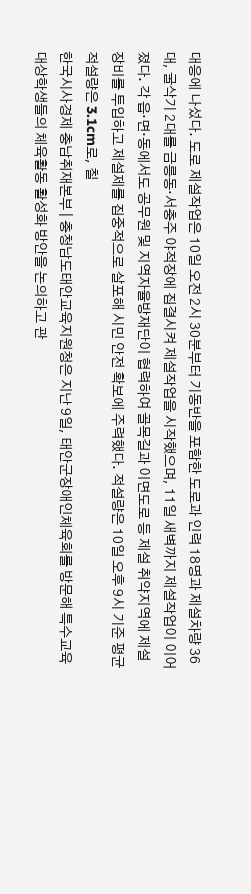대응에 나섰다. 도로 제설작업은 10일 오전 2시 30분부터 기동반을 포함한 도로과 인력 18명과 제설차량 36대, 굴삭기 2대를 금릉동·서충주 야적장에 집결시켜 제설작업을 시작했으며, 11일 새벽까지 제설작업이 이어졌다. 각 읍·면·동에서도 공무원 및 지역자율방재단이 협력하여 골목길과 이면도로 등 제설 취약지역에 제설장비를 투입하고 제설제를 집중적으로 살포해 시민 안전 확보에 주력했다. 적설량은 10일 오후 9시 기준 평균 적설량은 3.1cm로, 칠
한국시사경제 충남취재본부 | 충청남도태안교육지원청은 지난 9일, 태안군장애인체육회를 방문해 특수교육대상학생들의 체육활동 활성화 방안을 논의하고 관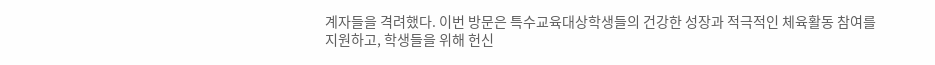계자들을 격려했다. 이번 방문은 특수교육대상학생들의 건강한 성장과 적극적인 체육활동 참여를 지원하고, 학생들을 위해 헌신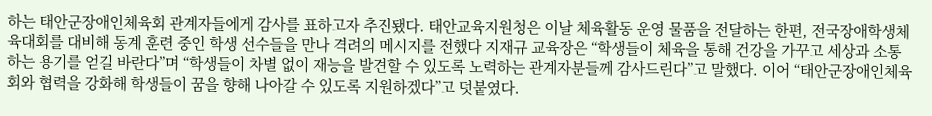하는 태안군장애인체육회 관계자들에게 감사를 표하고자 추진됐다. 태안교육지원청은 이날 체육활동 운영 물품을 전달하는 한편, 전국장애학생체육대회를 대비해 동계 훈련 중인 학생 선수들을 만나 격려의 메시지를 전했다 지재규 교육장은 “학생들이 체육을 통해 건강을 가꾸고 세상과 소통하는 용기를 얻길 바란다”며 “학생들이 차별 없이 재능을 발견할 수 있도록 노력하는 관계자분들께 감사드린다”고 말했다. 이어 “태안군장애인체육회와 협력을 강화해 학생들이 꿈을 향해 나아갈 수 있도록 지원하겠다”고 덧붙였다.